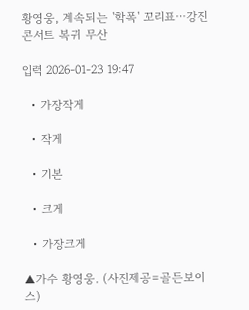황영웅, 계속되는 '학폭' 꼬리표⋯강진 콘서트 복귀 무산

입력 2026-01-23 19:47

  • 가장작게

  • 작게

  • 기본

  • 크게

  • 가장크게

▲가수 황영웅. (사진제공=골든보이스)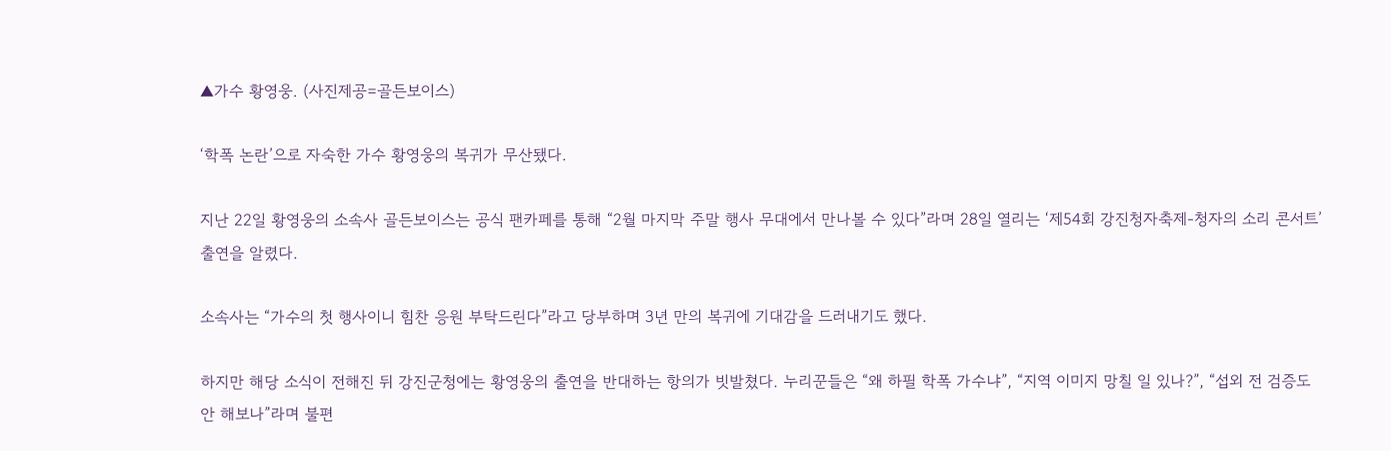▲가수 황영웅. (사진제공=골든보이스)

‘학폭 논란’으로 자숙한 가수 황영웅의 복귀가 무산됐다.

지난 22일 황영웅의 소속사 골든보이스는 공식 팬카페를 통해 “2월 마지막 주말 행사 무대에서 만나볼 수 있다”라며 28일 열리는 ‘제54회 강진청자축제-청자의 소리 콘서트’ 출연을 알렸다.

소속사는 “가수의 첫 행사이니 힘찬 응원 부탁드린다”라고 당부하며 3년 만의 복귀에 기대감을 드러내기도 했다.

하지만 해당 소식이 전해진 뒤 강진군청에는 황영웅의 출연을 반대하는 항의가 빗발쳤다. 누리꾼들은 “왜 하필 학폭 가수냐”, “지역 이미지 망칠 일 있나?”, “섭외 전 검증도 안 해보나”라며 불편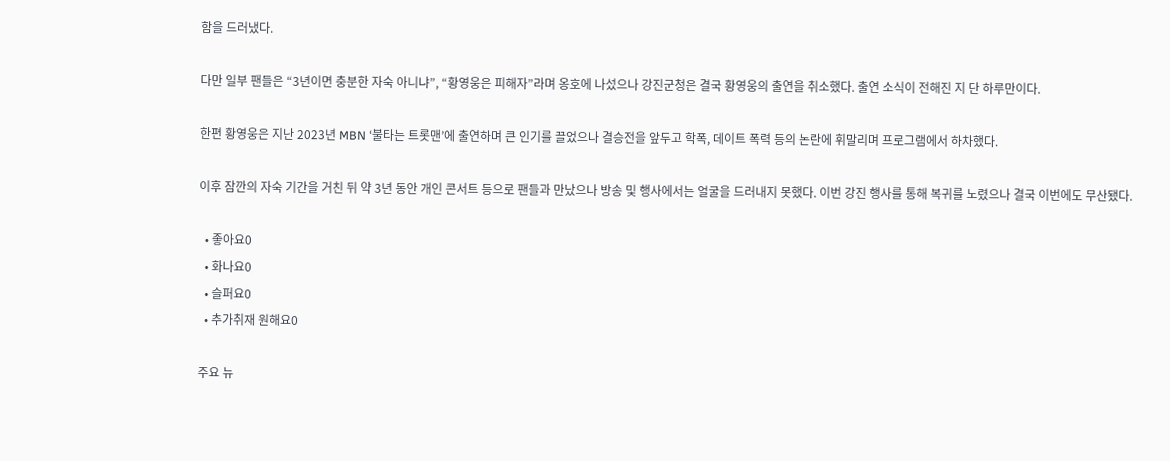함을 드러냈다.

다만 일부 팬들은 “3년이면 충분한 자숙 아니냐”, “황영웅은 피해자”라며 옹호에 나섰으나 강진군청은 결국 황영웅의 출연을 취소했다. 출연 소식이 전해진 지 단 하루만이다.

한편 황영웅은 지난 2023년 MBN ‘불타는 트롯맨’에 출연하며 큰 인기를 끌었으나 결승전을 앞두고 학폭, 데이트 폭력 등의 논란에 휘말리며 프로그램에서 하차했다.

이후 잠깐의 자숙 기간을 거친 뒤 약 3년 동안 개인 콘서트 등으로 팬들과 만났으나 방송 및 행사에서는 얼굴을 드러내지 못했다. 이번 강진 행사를 통해 복귀를 노렸으나 결국 이번에도 무산됐다.

  • 좋아요0
  • 화나요0
  • 슬퍼요0
  • 추가취재 원해요0

주요 뉴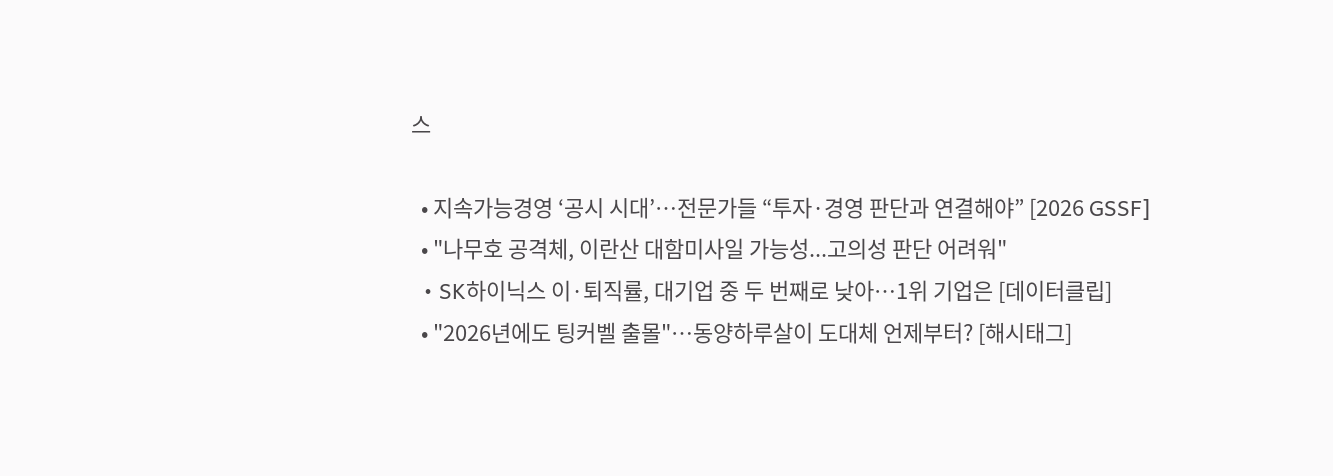스

  • 지속가능경영 ‘공시 시대’…전문가들 “투자·경영 판단과 연결해야” [2026 GSSF]
  • "나무호 공격체, 이란산 대함미사일 가능성...고의성 판단 어려워"
  • SK하이닉스 이·퇴직률, 대기업 중 두 번째로 낮아…1위 기업은 [데이터클립]
  • "2026년에도 팅커벨 출몰"…동양하루살이 도대체 언제부터? [해시태그]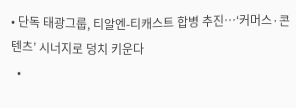• 단독 태광그룹, 티알엔-티캐스트 합병 추진…‘커머스·콘텐츠’ 시너지로 덩치 키운다
  •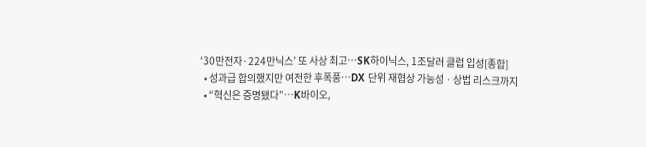‘30만전자·224만닉스’ 또 사상 최고…SK하이닉스, 1조달러 클럽 입성[종합]
  • 성과급 합의했지만 여전한 후폭풍…DX 단위 재협상 가능성ㆍ상법 리스크까지
  • “혁신은 증명됐다”…K바이오,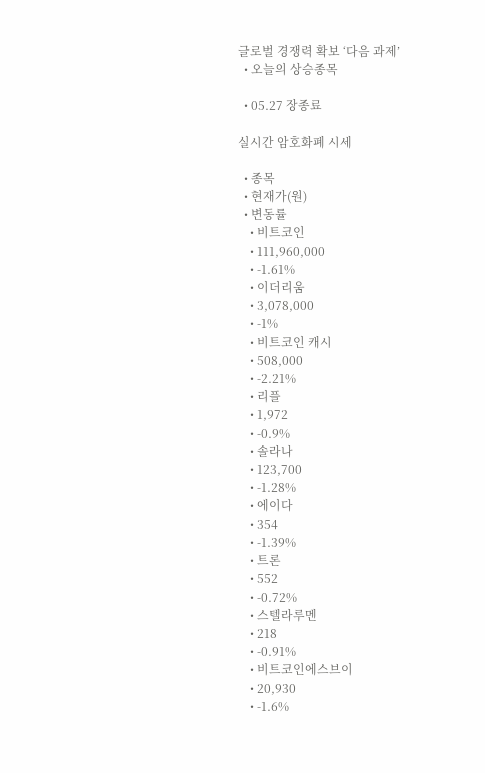글로벌 경쟁력 확보 ‘다음 과제’
  • 오늘의 상승종목

  • 05.27 장종료

실시간 암호화폐 시세

  • 종목
  • 현재가(원)
  • 변동률
    • 비트코인
    • 111,960,000
    • -1.61%
    • 이더리움
    • 3,078,000
    • -1%
    • 비트코인 캐시
    • 508,000
    • -2.21%
    • 리플
    • 1,972
    • -0.9%
    • 솔라나
    • 123,700
    • -1.28%
    • 에이다
    • 354
    • -1.39%
    • 트론
    • 552
    • -0.72%
    • 스텔라루멘
    • 218
    • -0.91%
    • 비트코인에스브이
    • 20,930
    • -1.6%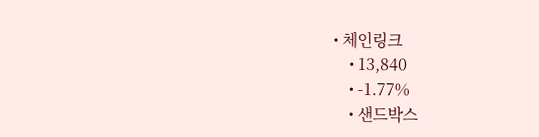• 체인링크
    • 13,840
    • -1.77%
    • 샌드박스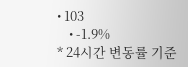• 103
    • -1.9%
* 24시간 변동률 기준